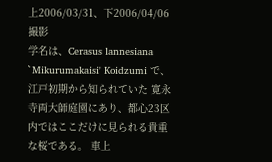上2006/03/31、下2006/04/06 撮影
学名は、Cerasus lannesiana `Mikurumakaisi' Koidzumi で、江戸初期から知られていた 寛永寺両大師庭園にあり、都心23区内ではここだけに見られる貴重な桜である。 車上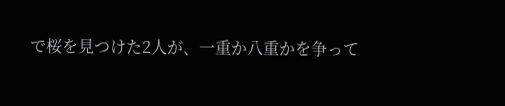で桜を見つけた2人が、一重か八重かを争って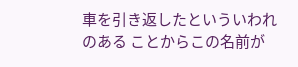車を引き返したといういわれのある ことからこの名前が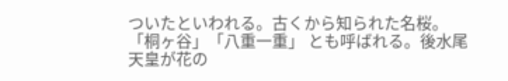ついたといわれる。古くから知られた名桜。「桐ヶ谷」「八重一重」 とも呼ばれる。後水尾天皇が花の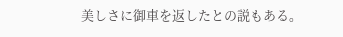美しさに御車を返したとの説もある。